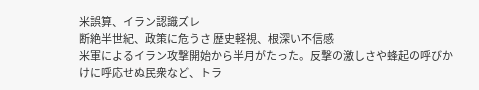米誤算、イラン認識ズレ
断絶半世紀、政策に危うさ 歴史軽視、根深い不信感
米軍によるイラン攻撃開始から半月がたった。反撃の激しさや蜂起の呼びかけに呼応せぬ民衆など、トラ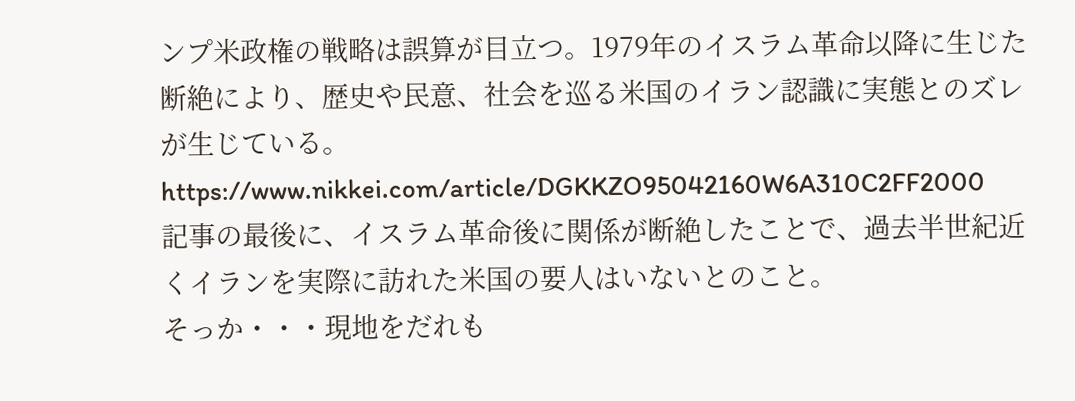ンプ米政権の戦略は誤算が目立つ。1979年のイスラム革命以降に生じた断絶により、歴史や民意、社会を巡る米国のイラン認識に実態とのズレが生じている。
https://www.nikkei.com/article/DGKKZO95042160W6A310C2FF2000
記事の最後に、イスラム革命後に関係が断絶したことで、過去半世紀近くイランを実際に訪れた米国の要人はいないとのこと。
そっか・・・現地をだれも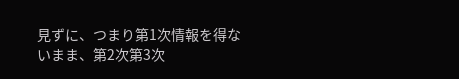見ずに、つまり第1次情報を得ないまま、第2次第3次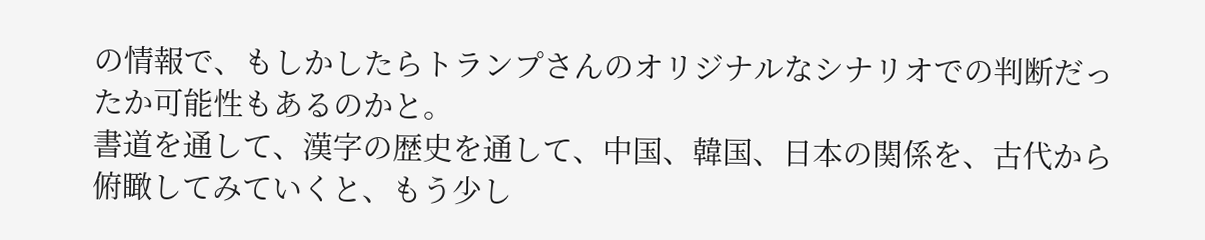の情報で、もしかしたらトランプさんのオリジナルなシナリオでの判断だったか可能性もあるのかと。
書道を通して、漢字の歴史を通して、中国、韓国、日本の関係を、古代から俯瞰してみていくと、もう少し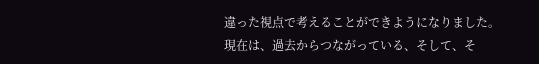違った視点で考えることができようになりました。現在は、過去からつながっている、そして、そ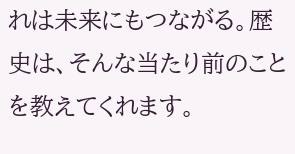れは未来にもつながる。歴史は、そんな当たり前のことを教えてくれます。